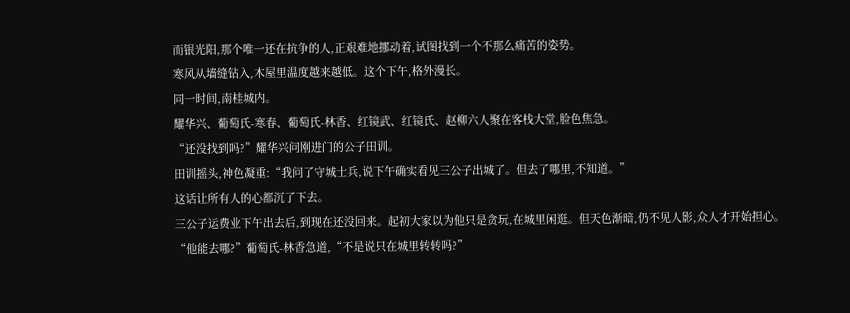而银光阳,那个唯一还在抗争的人,正艰难地挪动着,试图找到一个不那么痛苦的姿势。
寒风从墙缝钻入,木屋里温度越来越低。这个下午,格外漫长。
同一时间,南桂城内。
耀华兴、葡萄氏-寒春、葡萄氏-林香、红镜武、红镜氏、赵柳六人聚在客栈大堂,脸色焦急。
“还没找到吗?”耀华兴问刚进门的公子田训。
田训摇头,神色凝重:“我问了守城士兵,说下午确实看见三公子出城了。但去了哪里,不知道。”
这话让所有人的心都沉了下去。
三公子运费业下午出去后,到现在还没回来。起初大家以为他只是贪玩,在城里闲逛。但天色渐暗,仍不见人影,众人才开始担心。
“他能去哪?”葡萄氏-林香急道,“不是说只在城里转转吗?”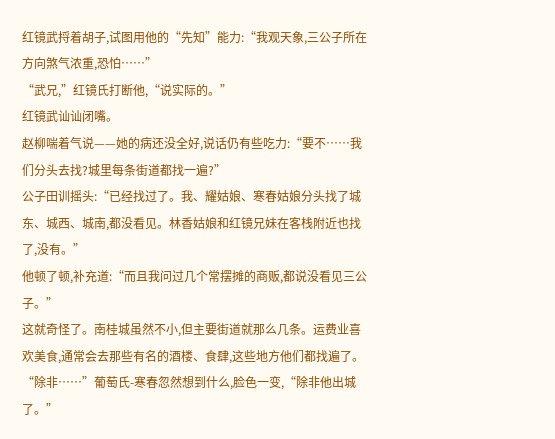红镜武捋着胡子,试图用他的“先知”能力:“我观天象,三公子所在方向煞气浓重,恐怕……”
“武兄,”红镜氏打断他,“说实际的。”
红镜武讪讪闭嘴。
赵柳喘着气说——她的病还没全好,说话仍有些吃力:“要不……我们分头去找?城里每条街道都找一遍?”
公子田训摇头:“已经找过了。我、耀姑娘、寒春姑娘分头找了城东、城西、城南,都没看见。林香姑娘和红镜兄妹在客栈附近也找了,没有。”
他顿了顿,补充道:“而且我问过几个常摆摊的商贩,都说没看见三公子。”
这就奇怪了。南桂城虽然不小,但主要街道就那么几条。运费业喜欢美食,通常会去那些有名的酒楼、食肆,这些地方他们都找遍了。
“除非……”葡萄氏-寒春忽然想到什么,脸色一变,“除非他出城了。”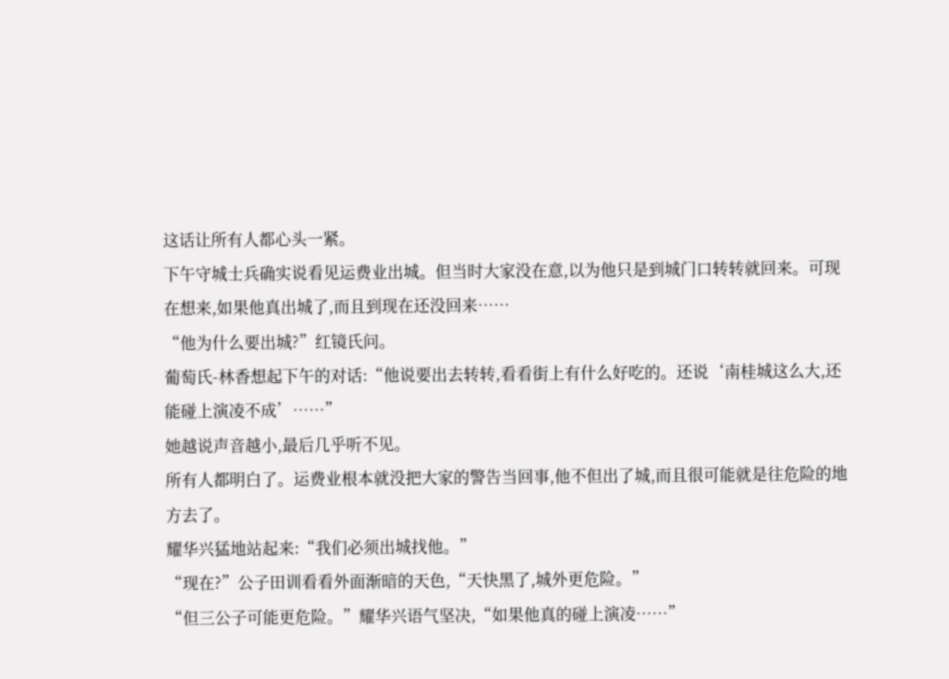这话让所有人都心头一紧。
下午守城士兵确实说看见运费业出城。但当时大家没在意,以为他只是到城门口转转就回来。可现在想来,如果他真出城了,而且到现在还没回来……
“他为什么要出城?”红镜氏问。
葡萄氏-林香想起下午的对话:“他说要出去转转,看看街上有什么好吃的。还说‘南桂城这么大,还能碰上演凌不成’……”
她越说声音越小,最后几乎听不见。
所有人都明白了。运费业根本就没把大家的警告当回事,他不但出了城,而且很可能就是往危险的地方去了。
耀华兴猛地站起来:“我们必须出城找他。”
“现在?”公子田训看看外面渐暗的天色,“天快黑了,城外更危险。”
“但三公子可能更危险。”耀华兴语气坚决,“如果他真的碰上演凌……”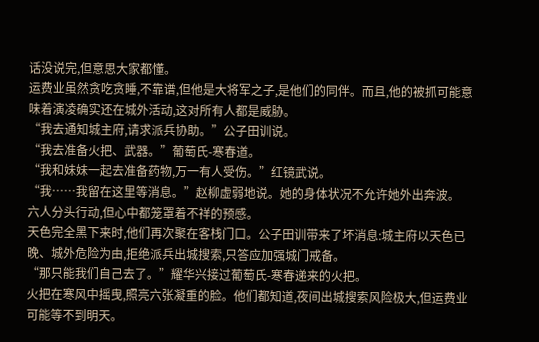话没说完,但意思大家都懂。
运费业虽然贪吃贪睡,不靠谱,但他是大将军之子,是他们的同伴。而且,他的被抓可能意味着演凌确实还在城外活动,这对所有人都是威胁。
“我去通知城主府,请求派兵协助。”公子田训说。
“我去准备火把、武器。”葡萄氏-寒春道。
“我和妹妹一起去准备药物,万一有人受伤。”红镜武说。
“我……我留在这里等消息。”赵柳虚弱地说。她的身体状况不允许她外出奔波。
六人分头行动,但心中都笼罩着不祥的预感。
天色完全黑下来时,他们再次聚在客栈门口。公子田训带来了坏消息:城主府以天色已晚、城外危险为由,拒绝派兵出城搜索,只答应加强城门戒备。
“那只能我们自己去了。”耀华兴接过葡萄氏-寒春递来的火把。
火把在寒风中摇曳,照亮六张凝重的脸。他们都知道,夜间出城搜索风险极大,但运费业可能等不到明天。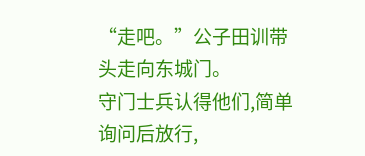“走吧。”公子田训带头走向东城门。
守门士兵认得他们,简单询问后放行,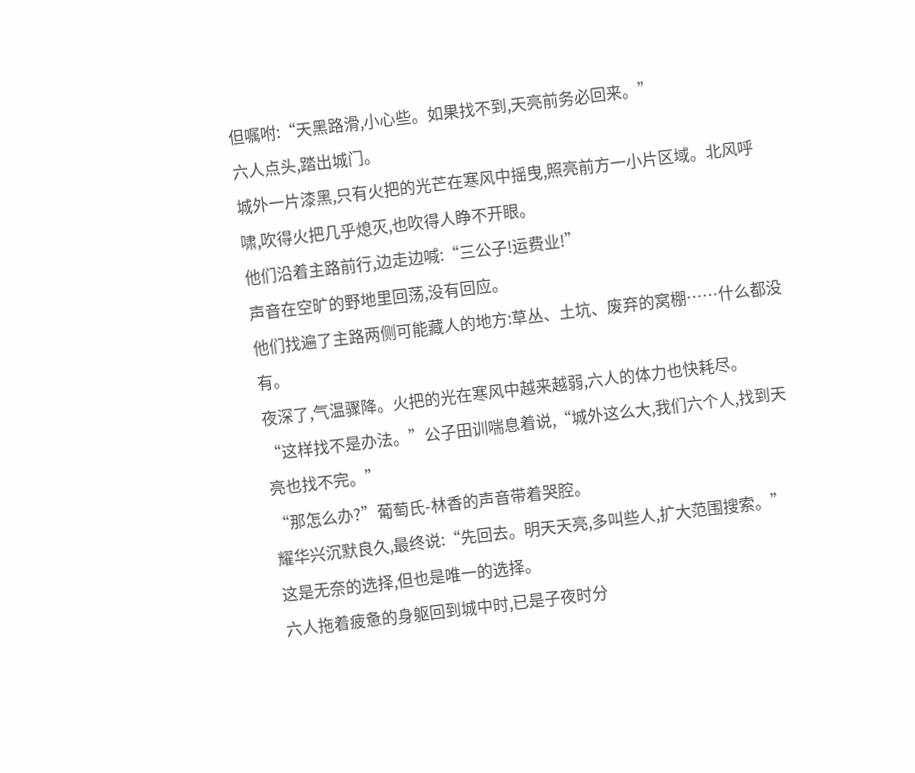但嘱咐:“天黑路滑,小心些。如果找不到,天亮前务必回来。”
六人点头,踏出城门。
城外一片漆黑,只有火把的光芒在寒风中摇曳,照亮前方一小片区域。北风呼啸,吹得火把几乎熄灭,也吹得人睁不开眼。
他们沿着主路前行,边走边喊:“三公子!运费业!”
声音在空旷的野地里回荡,没有回应。
他们找遍了主路两侧可能藏人的地方:草丛、土坑、废弃的窝棚……什么都没有。
夜深了,气温骤降。火把的光在寒风中越来越弱,六人的体力也快耗尽。
“这样找不是办法。”公子田训喘息着说,“城外这么大,我们六个人,找到天亮也找不完。”
“那怎么办?”葡萄氏-林香的声音带着哭腔。
耀华兴沉默良久,最终说:“先回去。明天天亮,多叫些人,扩大范围搜索。”
这是无奈的选择,但也是唯一的选择。
六人拖着疲惫的身躯回到城中时,已是子夜时分